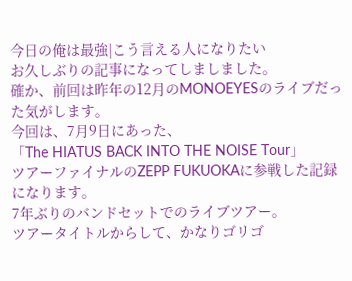今日の俺は最強|こう言える人になりたい
お久しぶりの記事になってしましました。
確か、前回は昨年の12月のMONOEYESのライブだった気がします。
今回は、7月9日にあった、
「The HIATUS BACK INTO THE NOISE Tour」
ツアーファイナルのZEPP FUKUOKAに参戦した記録になります。
7年ぶりのバンドセットでのライブツアー。
ツアータイトルからして、かなりゴリゴ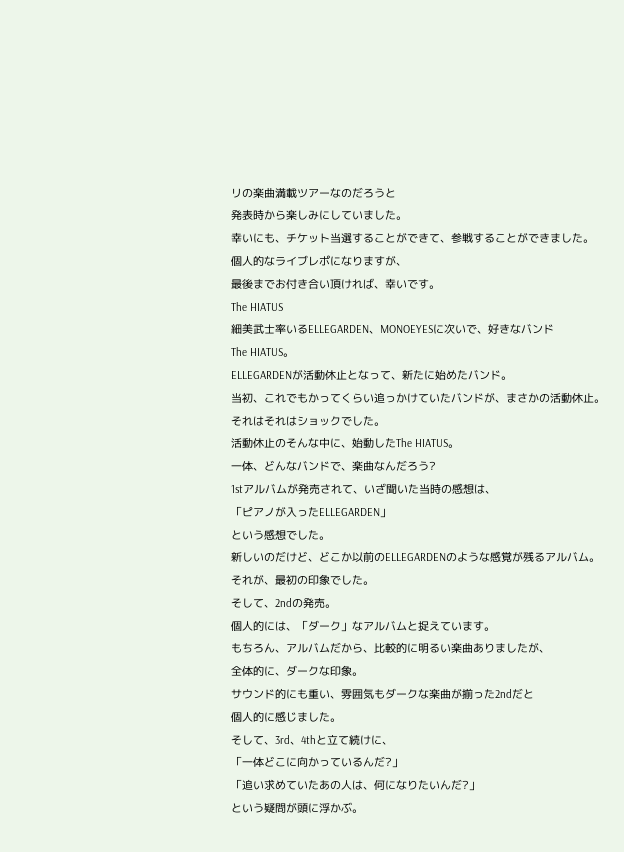リの楽曲満載ツアーなのだろうと
発表時から楽しみにしていました。
幸いにも、チケット当選することができて、参戦することができました。
個人的なライブレポになりますが、
最後までお付き合い頂ければ、幸いです。
The HIATUS
細美武士率いるELLEGARDEN、MONOEYESに次いで、好きなバンド
The HIATUS。
ELLEGARDENが活動休止となって、新たに始めたバンド。
当初、これでもかってくらい追っかけていたバンドが、まさかの活動休止。
それはそれはショックでした。
活動休止のそんな中に、始動したThe HIATUS。
一体、どんなバンドで、楽曲なんだろう?
1stアルバムが発売されて、いざ聞いた当時の感想は、
「ピアノが入ったELLEGARDEN」
という感想でした。
新しいのだけど、どこか以前のELLEGARDENのような感覚が残るアルバム。
それが、最初の印象でした。
そして、2ndの発売。
個人的には、「ダーク」なアルバムと捉えています。
もちろん、アルバムだから、比較的に明るい楽曲ありましたが、
全体的に、ダークな印象。
サウンド的にも重い、雰囲気もダークな楽曲が揃った2ndだと
個人的に感じました。
そして、3rd、4thと立て続けに、
「一体どこに向かっているんだ?」
「追い求めていたあの人は、何になりたいんだ?」
という疑問が頭に浮かぶ。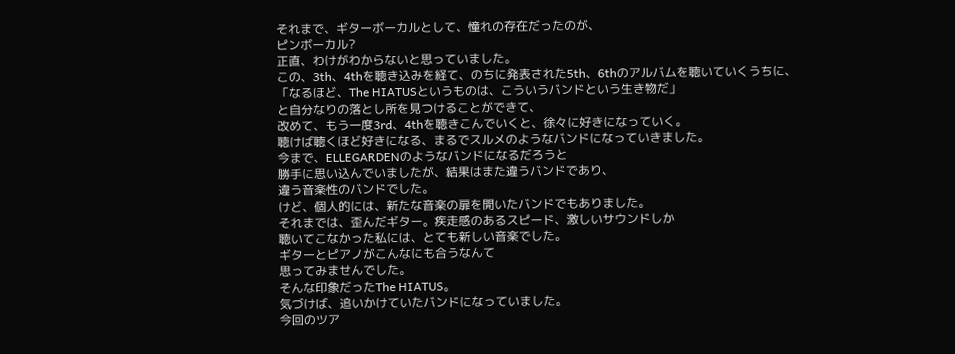それまで、ギターボーカルとして、憧れの存在だったのが、
ピンボーカル?
正直、わけがわからないと思っていました。
この、3th、4thを聴き込みを経て、のちに発表された5th、6thのアルバムを聴いていくうちに、
「なるほど、The HIATUSというものは、こういうバンドという生き物だ」
と自分なりの落とし所を見つけることができて、
改めて、もう一度3rd、4thを聴きこんでいくと、徐々に好きになっていく。
聴けば聴くほど好きになる、まるでスルメのようなバンドになっていきました。
今まで、ELLEGARDENのようなバンドになるだろうと
勝手に思い込んでいましたが、結果はまた違うバンドであり、
違う音楽性のバンドでした。
けど、個人的には、新たな音楽の扉を開いたバンドでもありました。
それまでは、歪んだギター。疾走感のあるスピード、激しいサウンドしか
聴いてこなかった私には、とても新しい音楽でした。
ギターとピアノがこんなにも合うなんて
思ってみませんでした。
そんな印象だったThe HIATUS。
気づけば、追いかけていたバンドになっていました。
今回のツア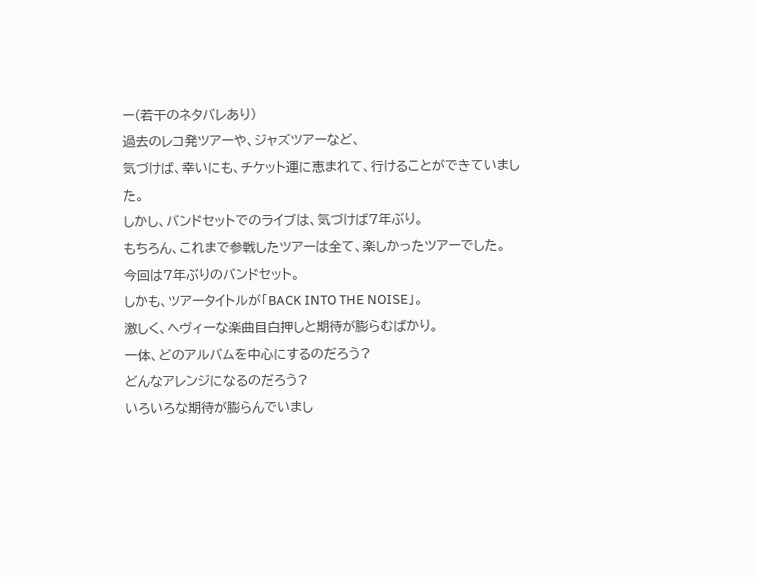ー(若干のネタバレあり)
過去のレコ発ツアーや、ジャズツアーなど、
気づけば、幸いにも、チケット運に恵まれて、行けることができていました。
しかし、バンドセットでのライブは、気づけば7年ぶり。
もちろん、これまで参戦したツアーは全て、楽しかったツアーでした。
今回は7年ぶりのバンドセット。
しかも、ツアータイトルが「BACK INTO THE NOISE」。
激しく、ヘヴィーな楽曲目白押しと期待が膨らむばかり。
一体、どのアルバムを中心にするのだろう?
どんなアレンジになるのだろう?
いろいろな期待が膨らんでいまし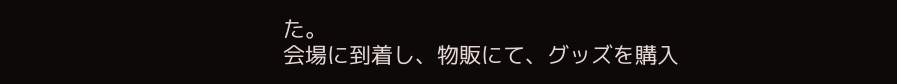た。
会場に到着し、物販にて、グッズを購入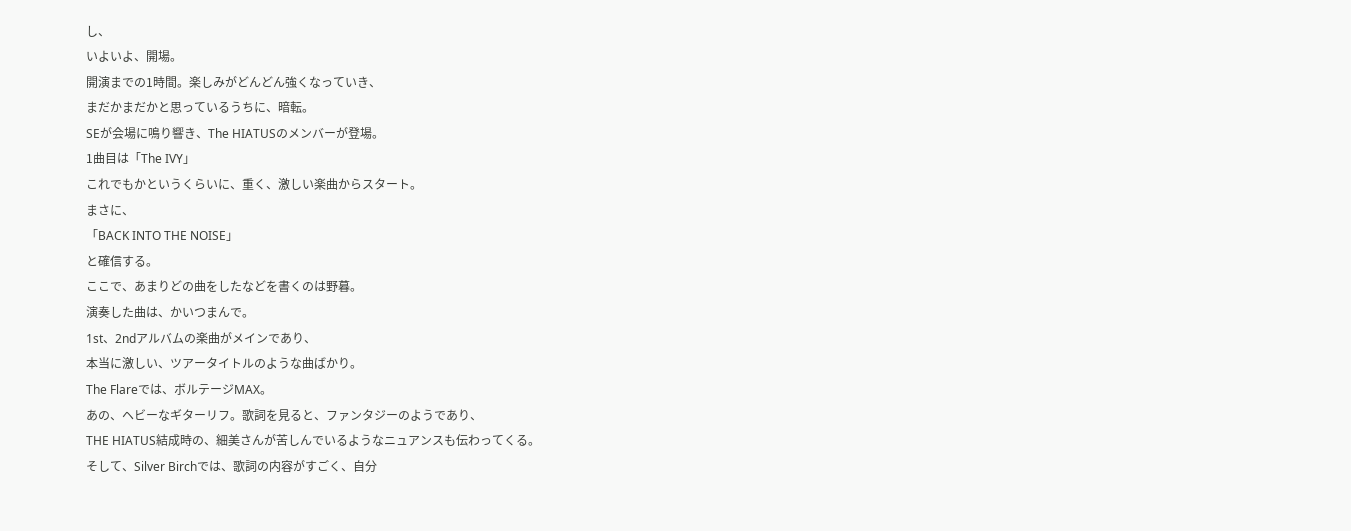し、
いよいよ、開場。
開演までの1時間。楽しみがどんどん強くなっていき、
まだかまだかと思っているうちに、暗転。
SEが会場に鳴り響き、The HIATUSのメンバーが登場。
1曲目は「The IVY」
これでもかというくらいに、重く、激しい楽曲からスタート。
まさに、
「BACK INTO THE NOISE」
と確信する。
ここで、あまりどの曲をしたなどを書くのは野暮。
演奏した曲は、かいつまんで。
1st、2ndアルバムの楽曲がメインであり、
本当に激しい、ツアータイトルのような曲ばかり。
The Flareでは、ボルテージMAX。
あの、ヘビーなギターリフ。歌詞を見ると、ファンタジーのようであり、
THE HIATUS結成時の、細美さんが苦しんでいるようなニュアンスも伝わってくる。
そして、Silver Birchでは、歌詞の内容がすごく、自分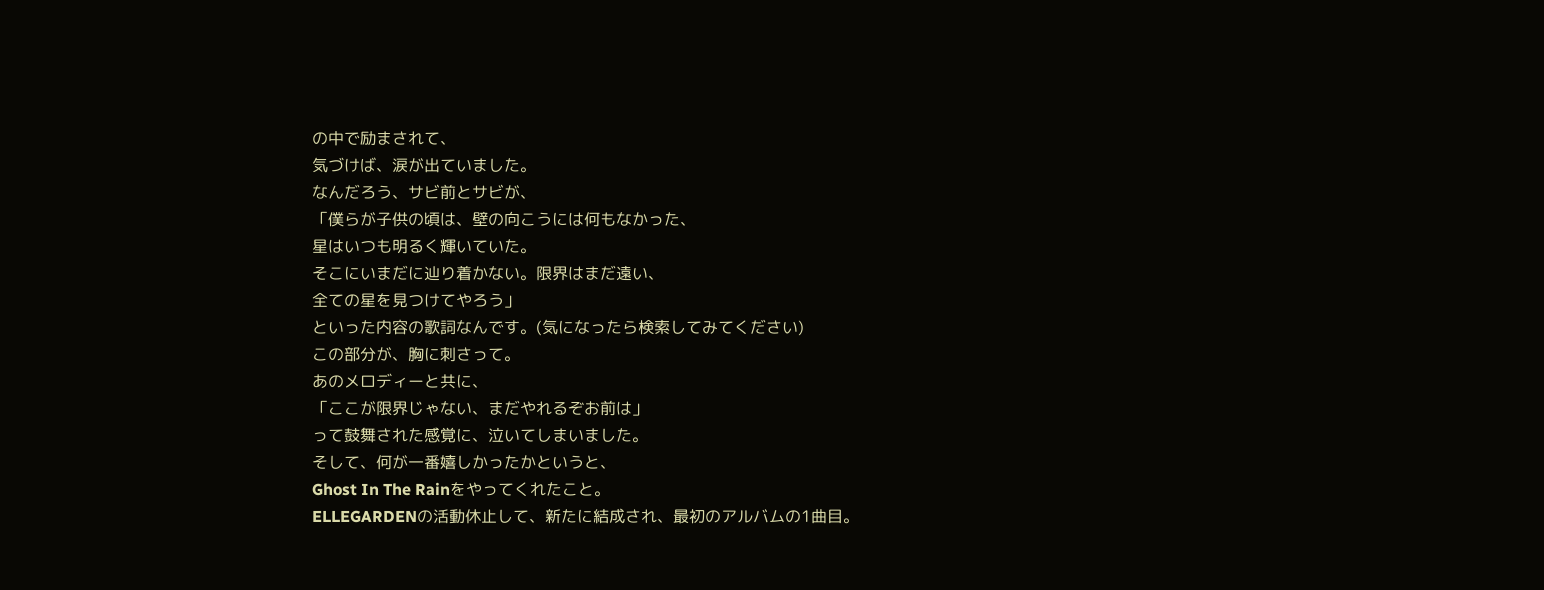の中で励まされて、
気づけば、涙が出ていました。
なんだろう、サビ前とサビが、
「僕らが子供の頃は、壁の向こうには何もなかった、
星はいつも明るく輝いていた。
そこにいまだに辿り着かない。限界はまだ遠い、
全ての星を見つけてやろう」
といった内容の歌詞なんです。(気になったら検索してみてください)
この部分が、胸に刺さって。
あのメロディーと共に、
「ここが限界じゃない、まだやれるぞお前は」
って鼓舞された感覚に、泣いてしまいました。
そして、何が一番嬉しかったかというと、
Ghost In The Rainをやってくれたこと。
ELLEGARDENの活動休止して、新たに結成され、最初のアルバムの1曲目。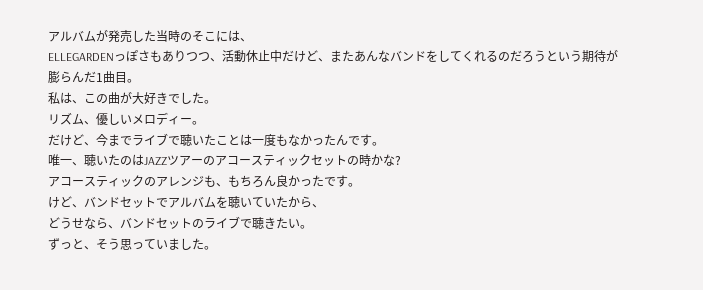アルバムが発売した当時のそこには、
ELLEGARDENっぽさもありつつ、活動休止中だけど、またあんなバンドをしてくれるのだろうという期待が膨らんだ1曲目。
私は、この曲が大好きでした。
リズム、優しいメロディー。
だけど、今までライブで聴いたことは一度もなかったんです。
唯一、聴いたのはJAZZツアーのアコースティックセットの時かな?
アコースティックのアレンジも、もちろん良かったです。
けど、バンドセットでアルバムを聴いていたから、
どうせなら、バンドセットのライブで聴きたい。
ずっと、そう思っていました。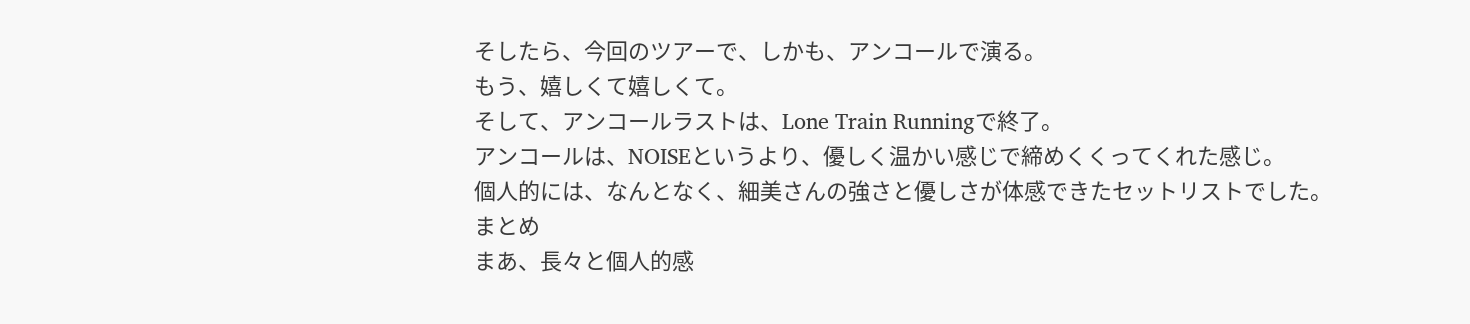そしたら、今回のツアーで、しかも、アンコールで演る。
もう、嬉しくて嬉しくて。
そして、アンコールラストは、Lone Train Runningで終了。
アンコールは、NOISEというより、優しく温かい感じで締めくくってくれた感じ。
個人的には、なんとなく、細美さんの強さと優しさが体感できたセットリストでした。
まとめ
まあ、長々と個人的感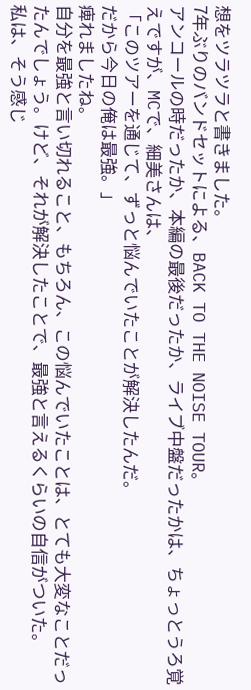想をツラツラと書きました。
7年ぶりのバンドセットによる、BACK TO THE NOISE TOUR。
アンコールの時だったか、本編の最後だったか、ライブ中盤だったかは、ちょっとうろ覚えですが、MCで、細美さんは、
「このツアーを通じて、ずっと悩んでいたことが解決したんだ。
だから今日の俺は最強。」
痺れましたね。
自分を最強と言い切れること、もちろん、この悩んでいたことは、とても大変なことだったんでしょう。けど、それが解決したことで、最強と言えるくらいの自信がついた。
私は、そう感じ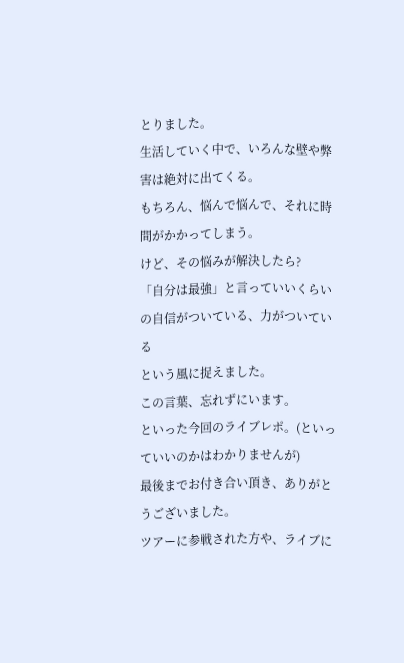とりました。
生活していく中で、いろんな壁や弊害は絶対に出てくる。
もちろん、悩んで悩んで、それに時間がかかってしまう。
けど、その悩みが解決したら?
「自分は最強」と言っていいくらいの自信がついている、力がついている
という風に捉えました。
この言葉、忘れずにいます。
といった今回のライブレポ。(といっていいのかはわかりませんが)
最後までお付き合い頂き、ありがとうございました。
ツアーに参戦された方や、ライブに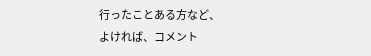行ったことある方など、
よければ、コメント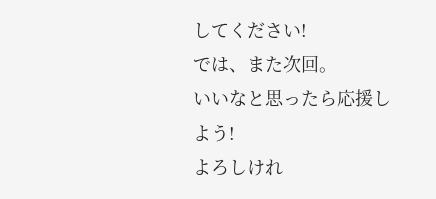してください!
では、また次回。
いいなと思ったら応援しよう!
よろしけれ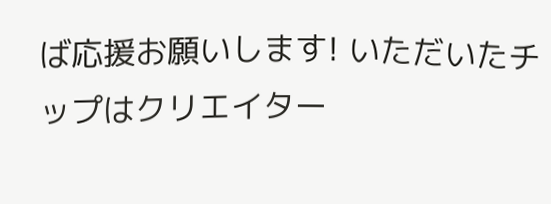ば応援お願いします! いただいたチップはクリエイター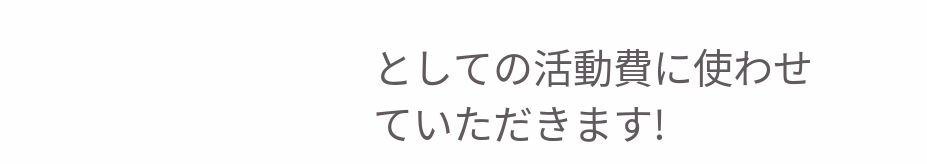としての活動費に使わせていただきます!